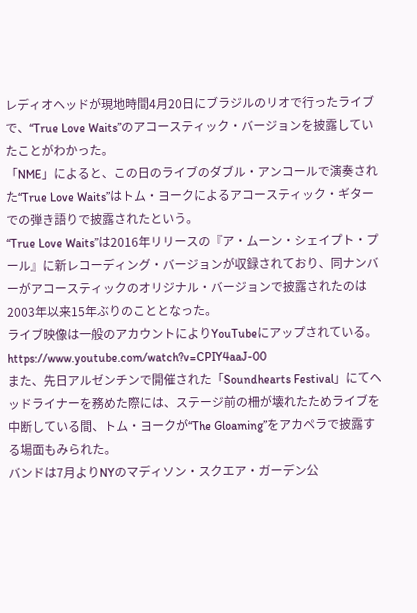レディオヘッドが現地時間4月20日にブラジルのリオで行ったライブで、“True Love Waits”のアコースティック・バージョンを披露していたことがわかった。
「NME」によると、この日のライブのダブル・アンコールで演奏された“True Love Waits”はトム・ヨークによるアコースティック・ギターでの弾き語りで披露されたという。
“True Love Waits”は2016年リリースの『ア・ムーン・シェイプト・プール』に新レコーディング・バージョンが収録されており、同ナンバーがアコースティックのオリジナル・バージョンで披露されたのは2003年以来15年ぶりのこととなった。
ライブ映像は一般のアカウントによりYouTubeにアップされている。
https://www.youtube.com/watch?v=CPIY4aaJ-00
また、先日アルゼンチンで開催された「Soundhearts Festival」にてヘッドライナーを務めた際には、ステージ前の柵が壊れたためライブを中断している間、トム・ヨークが“The Gloaming”をアカペラで披露する場面もみられた。
バンドは7月よりNYのマディソン・スクエア・ガーデン公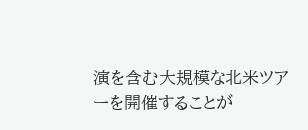演を含む大規模な北米ツアーを開催することが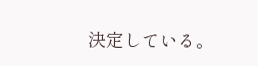決定している。